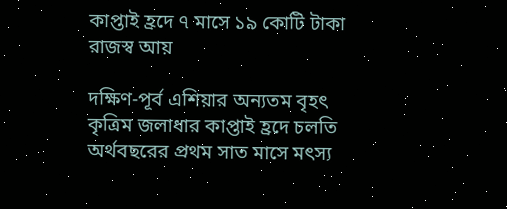কাপ্তাই হ্রদে ৭ মাসে ১৯ কোটি টাকা রাজস্ব আয়

দক্ষিণ-পূর্ব এশিয়ার অন্যতম বৃহৎ কৃত্রিম জলাধার কাপ্তাই হ্রদে চলতি অর্থবছরের প্রথম সাত মাসে মৎস্য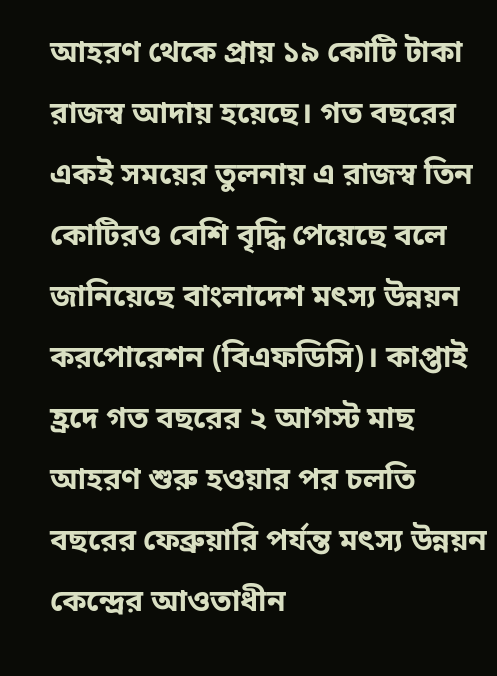আহরণ থেকে প্রায় ১৯ কোটি টাকা রাজস্ব আদায় হয়েছে। গত বছরের একই সময়ের তুলনায় এ রাজস্ব তিন কোটিরও বেশি বৃদ্ধি পেয়েছে বলে জানিয়েছে বাংলাদেশ মৎস্য উন্নয়ন করপোরেশন (বিএফডিসি)। কাপ্তাই হ্রদে গত বছরের ২ আগস্ট মাছ আহরণ শুরু হওয়ার পর চলতি বছরের ফেব্রুয়ারি পর্যন্ত মৎস্য উন্নয়ন কেন্দ্রের আওতাধীন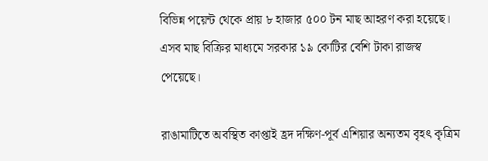বিভিন্ন পয়েন্ট থেকে প্রায় ৮ হাজার ৫০০ টন মাছ আহরণ করা হয়েছে। এসব মাছ বিক্রির মাধ্যমে সরকার ১৯ কোটির বেশি টাকা রাজস্ব পেয়েছে।

রাঙামাটিতে অবস্থিত কাপ্তাই হ্রদ দক্ষিণ-পূর্ব এশিয়ার অন্যতম বৃহৎ কৃত্রিম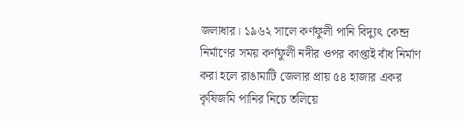জলাধার। ১৯৬২ সালে কর্ণফুলী পানি বিদ্যুৎ কেন্দ্র নির্মাণের সময় কর্ণফুলী নদীর ওপর কাপ্তাই বাঁধ নির্মাণ করা হলে রাঙামাটি জেলার প্রায় ৫৪ হাজার একর কৃষিজমি পানির নিচে তলিয়ে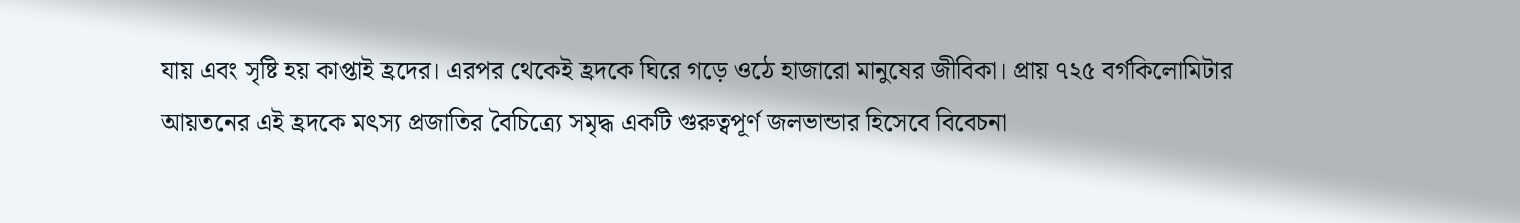যায় এবং সৃষ্টি হয় কাপ্তাই হ্রদের। এরপর থেকেই হ্রদকে ঘিরে গড়ে ওঠে হাজারো মানুষের জীবিকা। প্রায় ৭২৫ বর্গকিলোমিটার আয়তনের এই হ্রদকে মৎস্য প্রজাতির বৈচিত্র্যে সমৃদ্ধ একটি গুরুত্বপূর্ণ জলভান্ডার হিসেবে বিবেচনা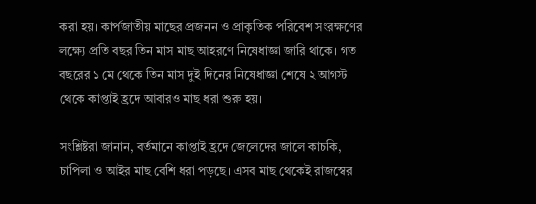করা হয়। কার্পজাতীয় মাছের প্রজনন ও প্রাকৃতিক পরিবেশ সংরক্ষণের লক্ষ্যে প্রতি বছর তিন মাস মাছ আহরণে নিষেধাজ্ঞা জারি থাকে। গত বছরের ১ মে থেকে তিন মাস দুই দিনের নিষেধাজ্ঞা শেষে ২ আগস্ট থেকে কাপ্তাই হ্রদে আবারও মাছ ধরা শুরু হয়।

সংশ্লিষ্টরা জানান, বর্তমানে কাপ্তাই হ্রদে জেলেদের জালে কাচকি, চাপিলা ও আইর মাছ বেশি ধরা পড়ছে। এসব মাছ থেকেই রাজস্বের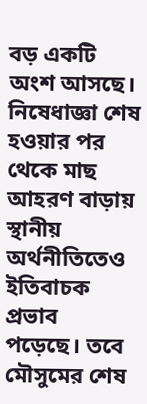বড় একটি অংশ আসছে। নিষেধাজ্ঞা শেষ হওয়ার পর থেকে মাছ আহরণ বাড়ায় স্থানীয় অর্থনীতিতেও ইতিবাচক প্রভাব পড়েছে। তবে মৌসুমের শেষ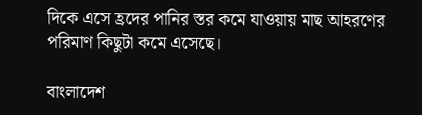দিকে এসে হ্রদের পানির স্তর কমে যাওয়ায় মাছ আহরণের পরিমাণ কিছুটা কমে এসেছে।

বাংলাদেশ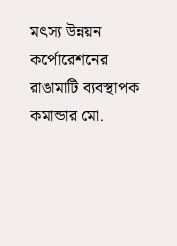মৎস্য উন্নয়ন কর্পোরেশনের রাঙামাটি ব্যবস্থাপক কমান্ডার মো.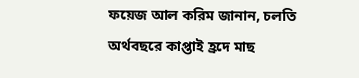ফয়েজ আল করিম জানান, চলতি অর্থবছরে কাপ্তাই হ্রদে মাছ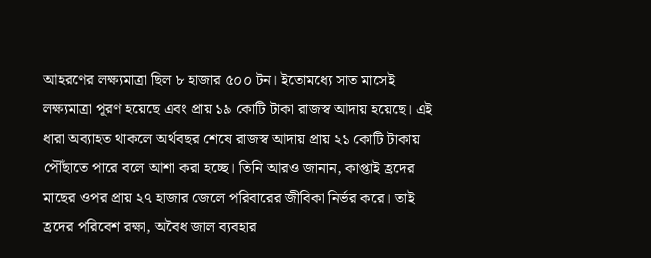আহরণের লক্ষ্যমাত্রা ছিল ৮ হাজার ৫০০ টন। ইতোমধ্যে সাত মাসেই লক্ষ্যমাত্রা পূরণ হয়েছে এবং প্রায় ১৯ কোটি টাকা রাজস্ব আদায় হয়েছে। এই ধারা অব্যাহত থাকলে অর্থবছর শেষে রাজস্ব আদায় প্রায় ২১ কোটি টাকায় পৌঁছাতে পারে বলে আশা করা হচ্ছে। তিনি আরও জানান, কাপ্তাই হ্রদের মাছের ওপর প্রায় ২৭ হাজার জেলে পরিবারের জীবিকা নির্ভর করে। তাই হ্রদের পরিবেশ রক্ষা, অবৈধ জাল ব্যবহার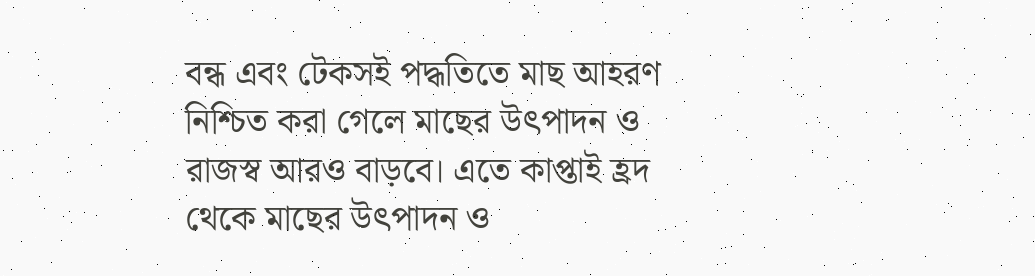বন্ধ এবং টেকসই পদ্ধতিতে মাছ আহরণ নিশ্চিত করা গেলে মাছের উৎপাদন ও রাজস্ব আরও বাড়বে। এতে কাপ্তাই হ্রদ থেকে মাছের উৎপাদন ও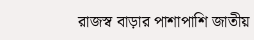রাজস্ব বাড়ার পাশাপাশি জাতীয়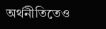অর্থনীতিতেও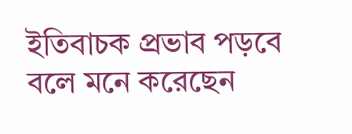ইতিবাচক প্রভাব পড়বে বলে মনে করেছেন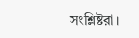সংশ্লিষ্টরা।